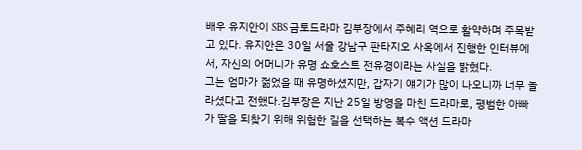배우 유지안이 SBS 금토드라마 김부장에서 주혜리 역으로 활약하며 주목받고 있다. 유지안은 30일 서울 강남구 판타지오 사옥에서 진행한 인터뷰에서, 자신의 어머니가 유명 쇼호스트 전유경이라는 사실을 밝혔다.
그는 엄마가 젊었을 때 유명하셨지만, 갑자기 얘기가 많이 나오니까 너무 놀라셨다고 전했다.김부장은 지난 25일 방영을 마친 드라마로, 평범한 아빠가 딸을 되찾기 위해 위험한 길을 선택하는 복수 액션 드라마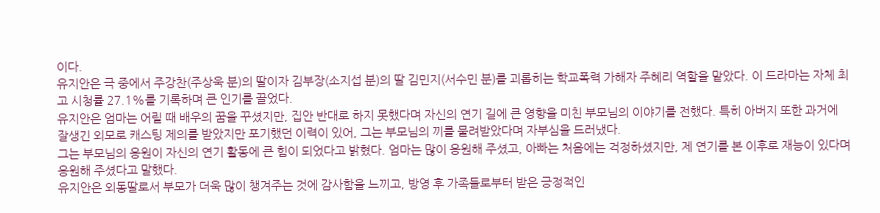이다.
유지안은 극 중에서 주강찬(주상욱 분)의 딸이자 김부장(소지섭 분)의 딸 김민지(서수민 분)를 괴롭히는 학교폭력 가해자 주혜리 역할을 맡았다. 이 드라마는 자체 최고 시청률 27.1%를 기록하며 큰 인기를 끌었다.
유지안은 엄마는 어릴 때 배우의 꿈을 꾸셨지만, 집안 반대로 하지 못했다며 자신의 연기 길에 큰 영향을 미친 부모님의 이야기를 전했다. 특히 아버지 또한 과거에 잘생긴 외모로 캐스팅 제의를 받았지만 포기했던 이력이 있어, 그는 부모님의 끼를 물려받았다며 자부심을 드러냈다.
그는 부모님의 응원이 자신의 연기 활동에 큰 힘이 되었다고 밝혔다. 엄마는 많이 응원해 주셨고, 아빠는 처음에는 걱정하셨지만, 제 연기를 본 이후로 재능이 있다며 응원해 주셨다고 말했다.
유지안은 외동딸로서 부모가 더욱 많이 챙겨주는 것에 감사함을 느끼고, 방영 후 가족들로부터 받은 긍정적인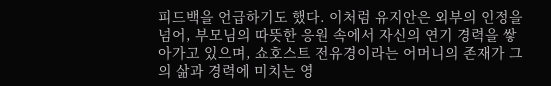피드백을 언급하기도 했다. 이처럼 유지안은 외부의 인정을 넘어, 부모님의 따뜻한 응원 속에서 자신의 연기 경력을 쌓아가고 있으며, 쇼호스트 전유경이라는 어머니의 존재가 그의 삶과 경력에 미치는 영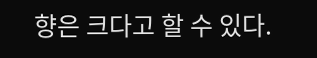향은 크다고 할 수 있다.